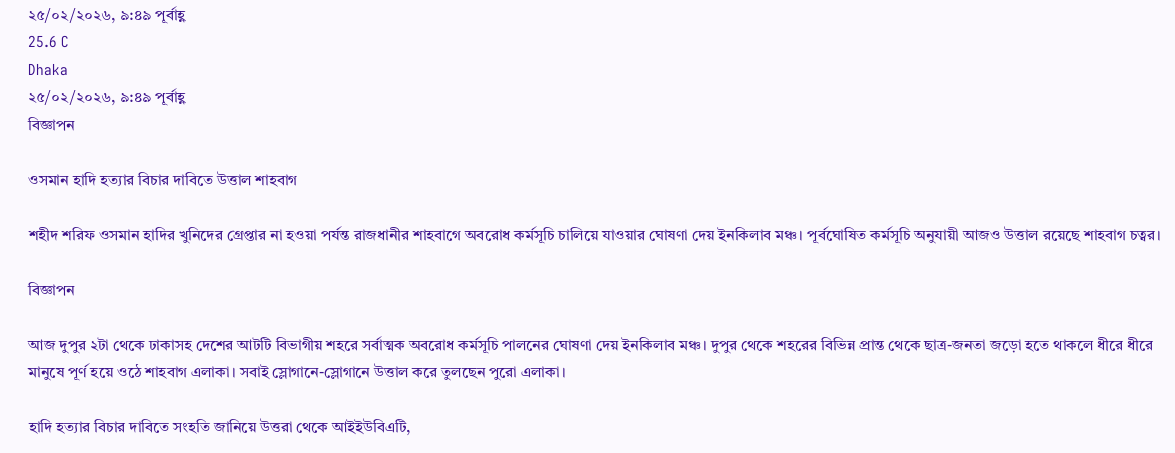২৫/০২/২০২৬, ৯:৪৯ পূর্বাহ্ণ
25.6 C
Dhaka
২৫/০২/২০২৬, ৯:৪৯ পূর্বাহ্ণ
বিজ্ঞাপন

ওসমান হাদি হত্যার বিচার দাবিতে উত্তাল শাহবাগ

শহীদ শরিফ ওসমান হাদির খুনিদের গ্রেপ্তার না হওয়া পর্যন্ত রাজধানীর শাহবাগে অবরোধ কর্মসূচি চালিয়ে যাওয়ার ঘোষণা দেয় ইনকিলাব মঞ্চ। পূর্বঘোষিত কর্মসূচি অনুযায়ী আজও উত্তাল রয়েছে শাহবাগ চত্বর।

বিজ্ঞাপন

আজ দুপুর ২টা থেকে ঢাকাসহ দেশের আটটি বিভাগীয় শহরে সর্বাত্মক অবরোধ কর্মসূচি পালনের ঘোষণা দেয় ইনকিলাব মঞ্চ। দুপুর থেকে শহরের বিভিন্ন প্রান্ত থেকে ছাত্র-জনতা জড়ো হতে থাকলে ধীরে ধীরে মানুষে পূর্ণ হয়ে ওঠে শাহবাগ এলাকা। সবাই স্লোগানে-স্লোগানে উত্তাল করে তুলছেন পুরো এলাকা।

হাদি হত্যার বিচার দাবিতে সংহতি জানিয়ে উত্তরা থেকে আইইউবিএটি,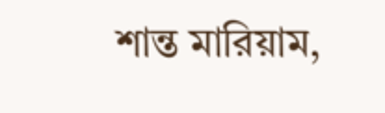শান্ত মারিয়াম,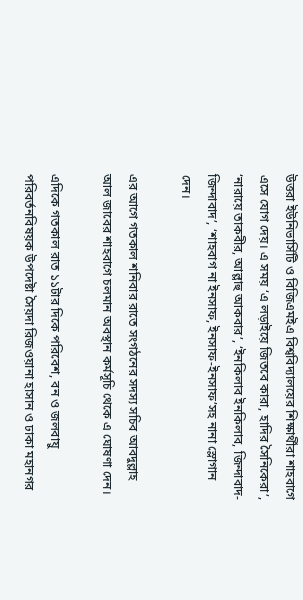উত্তরা ইউনিভার্সিটি ও বিজিএমইএ বিশ্ববিদ্যালয়ের শিক্ষার্থীরা শাহবাগে এসে যোগ দেয়। এ সময় ‘এ লড়াইয়ে জিতবে কারা, হাদির সৈনিকেরা’, ‘নারায়ে তাকবীর, আল্লাহু আকবার’, ‘ইনকিলাব ইনকিলাব, জিন্দাবাদ-জিন্দাবাদ’, ‘শাহবাগ না ইনসাফ, ইনসাফ-ইনসাফ’সহ নানা স্লোগান দেন।

এর আগে গতকাল শনিবার রাতে সংগঠনের সদস্য সচিব আবদুল্লাহ আল জাবের শাহবাগে চলমান অবস্থান কর্মসূচি থেকে এ ঘোষণা দেন।

এদিকে গতকাল রাত ১১টার দিকে পরিবেশ, বন ও জলবায়ু পরিবর্তনবিষয়ক উপদেষ্টা সৈয়দা রিজওয়ানা হাসান ও ঢাকা মহানগর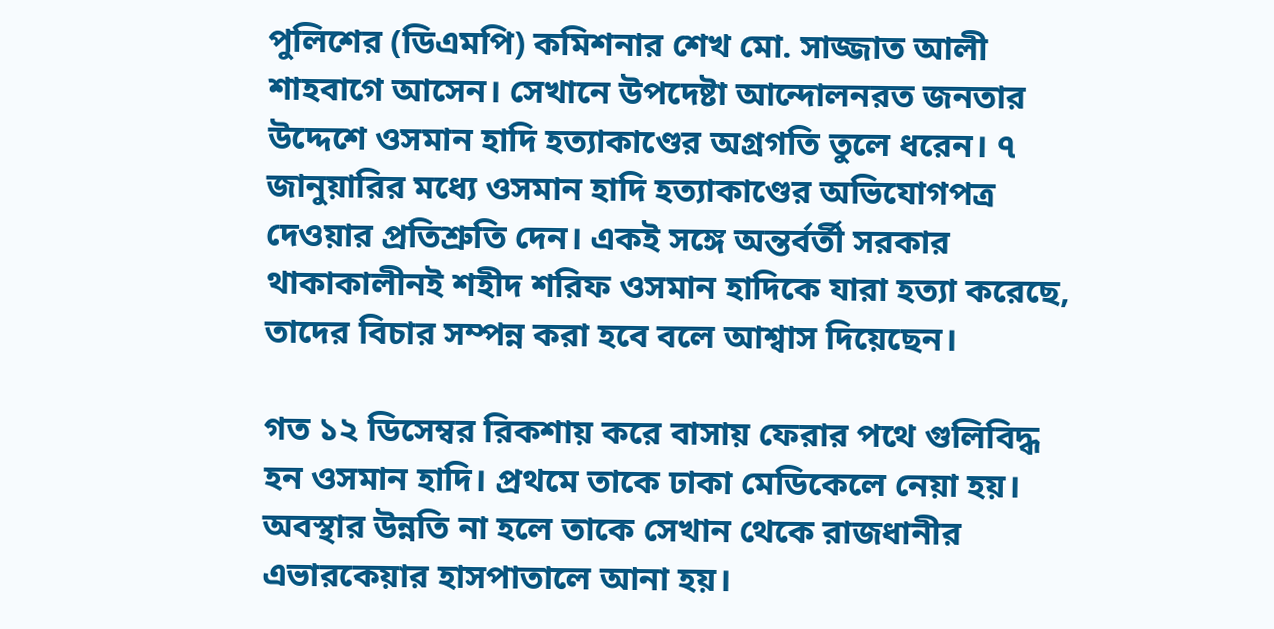পুলিশের (ডিএমপি) কমিশনার শেখ মো. সাজ্জাত আলী শাহবাগে আসেন। সেখানে উপদেষ্টা আন্দোলনরত জনতার উদ্দেশে ওসমান হাদি হত্যাকাণ্ডের অগ্রগতি তুলে ধরেন। ৭ জানুয়ারির মধ্যে ওসমান হাদি হত্যাকাণ্ডের অভিযোগপত্র দেওয়ার প্রতিশ্রুতি দেন। একই সঙ্গে অন্তর্বর্তী সরকার থাকাকালীনই শহীদ শরিফ ওসমান হাদিকে যারা হত্যা করেছে, তাদের বিচার সম্পন্ন করা হবে বলে আশ্বাস দিয়েছেন।

গত ১২ ডিসেম্বর রিকশায় করে বাসায় ফেরার পথে গুলিবিদ্ধ হন ওসমান হাদি। প্রথমে তাকে ঢাকা মেডিকেলে নেয়া হয়। অবস্থার উন্নতি না হলে তাকে সেখান থেকে রাজধানীর এভারকেয়ার হাসপাতালে আনা হয়।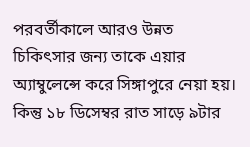পরবর্তীকালে আরও উন্নত চিকিৎসার জন্য তাকে এয়ার অ্যাম্বুলেন্সে করে সিঙ্গাপুরে নেয়া হয়। কিন্তু ১৮ ডিসেম্বর রাত সাড়ে ৯টার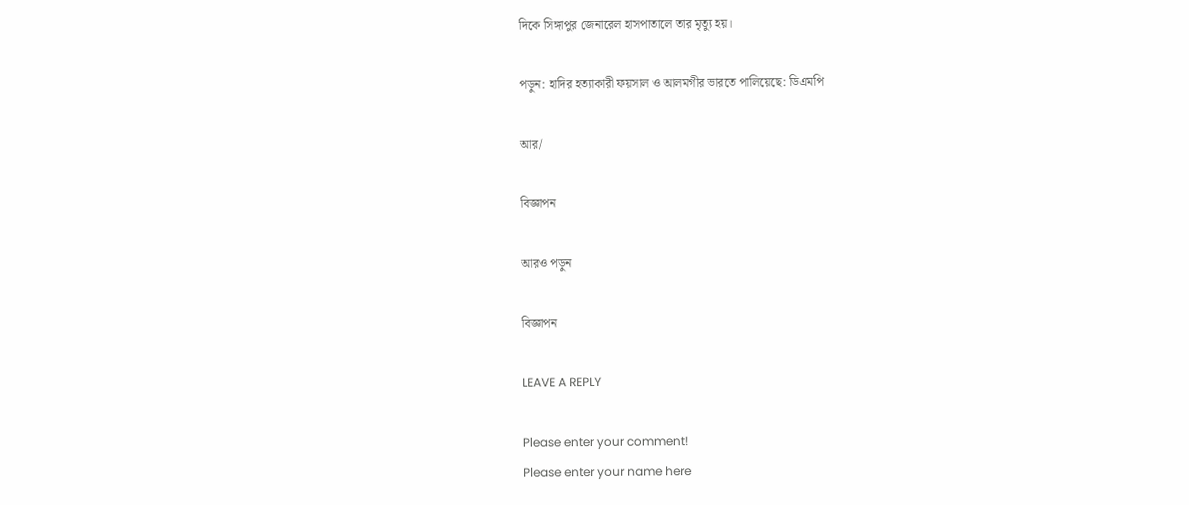দিকে সিঙ্গাপুর জেনারেল হাসপাতালে তার মৃত্যু হয়।

পড়ুন: হাদির হত্যাকারী ফয়সাল ও আলমগীর ভারতে পালিয়েছে: ডিএমপি

আর/

বিজ্ঞাপন

আরও পড়ুন

বিজ্ঞাপন

LEAVE A REPLY

Please enter your comment!
Please enter your name here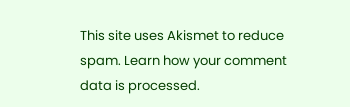This site uses Akismet to reduce spam. Learn how your comment data is processed.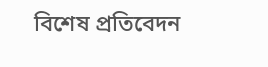বিশেষ প্রতিবেদন